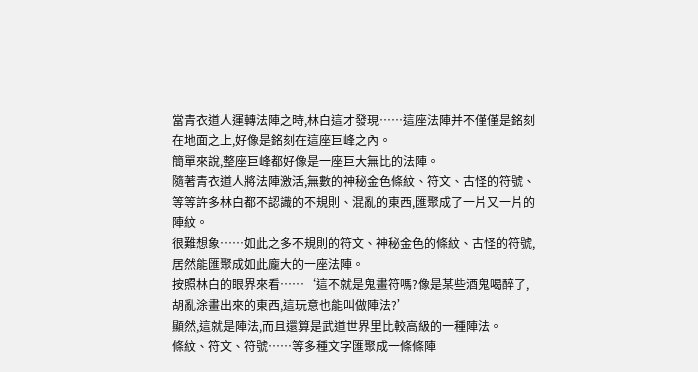當青衣道人運轉法陣之時,林白這才發現……這座法陣并不僅僅是銘刻在地面之上,好像是銘刻在這座巨峰之內。
簡單來說,整座巨峰都好像是一座巨大無比的法陣。
隨著青衣道人將法陣激活,無數的神秘金色條紋、符文、古怪的符號、等等許多林白都不認識的不規則、混亂的東西,匯聚成了一片又一片的陣紋。
很難想象……如此之多不規則的符文、神秘金色的條紋、古怪的符號,居然能匯聚成如此龐大的一座法陣。
按照林白的眼界來看……‘這不就是鬼畫符嗎?像是某些酒鬼喝醉了,胡亂涂畫出來的東西,這玩意也能叫做陣法?’
顯然,這就是陣法,而且還算是武道世界里比較高級的一種陣法。
條紋、符文、符號……等多種文字匯聚成一條條陣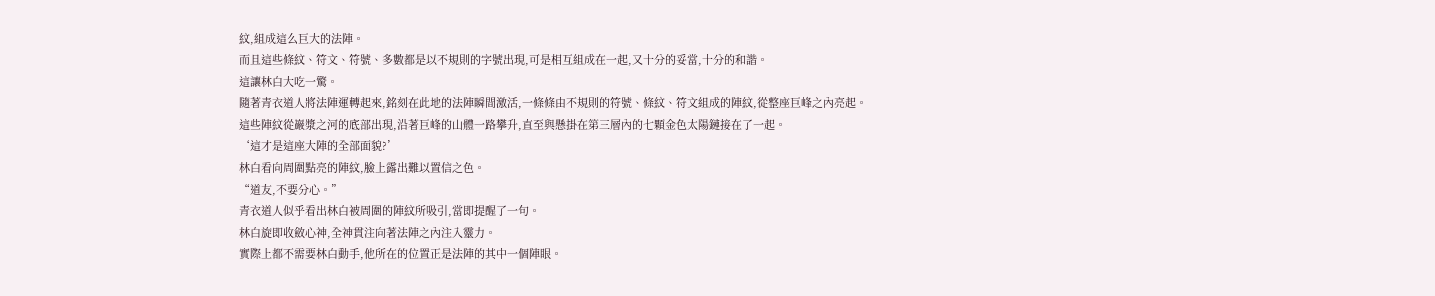紋,組成這么巨大的法陣。
而且這些條紋、符文、符號、多數都是以不規則的字號出現,可是相互組成在一起,又十分的妥當,十分的和諧。
這讓林白大吃一驚。
隨著青衣道人將法陣運轉起來,銘刻在此地的法陣瞬間激活,一條條由不規則的符號、條紋、符文組成的陣紋,從整座巨峰之內亮起。
這些陣紋從巖漿之河的底部出現,沿著巨峰的山體一路攀升,直至與懸掛在第三層內的七顆金色太陽鏈接在了一起。
‘這才是這座大陣的全部面貌?’
林白看向周圍點亮的陣紋,臉上露出難以置信之色。
“道友,不要分心。”
青衣道人似乎看出林白被周圍的陣紋所吸引,當即提醒了一句。
林白旋即收斂心神,全神貫注向著法陣之內注入靈力。
實際上都不需要林白動手,他所在的位置正是法陣的其中一個陣眼。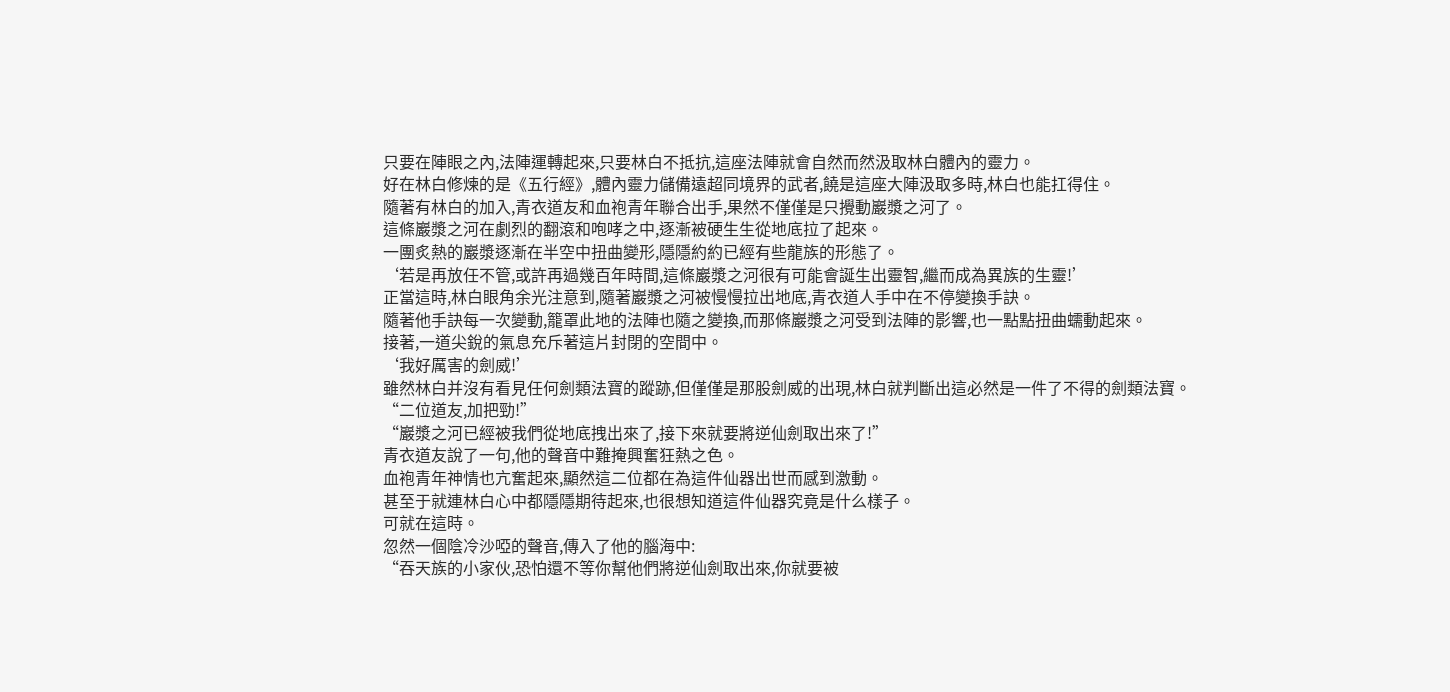只要在陣眼之內,法陣運轉起來,只要林白不抵抗,這座法陣就會自然而然汲取林白體內的靈力。
好在林白修煉的是《五行經》,體內靈力儲備遠超同境界的武者,饒是這座大陣汲取多時,林白也能扛得住。
隨著有林白的加入,青衣道友和血袍青年聯合出手,果然不僅僅是只攪動巖漿之河了。
這條巖漿之河在劇烈的翻滾和咆哮之中,逐漸被硬生生從地底拉了起來。
一團炙熱的巖漿逐漸在半空中扭曲變形,隱隱約約已經有些龍族的形態了。
‘若是再放任不管,或許再過幾百年時間,這條巖漿之河很有可能會誕生出靈智,繼而成為異族的生靈!’
正當這時,林白眼角余光注意到,隨著巖漿之河被慢慢拉出地底,青衣道人手中在不停變換手訣。
隨著他手訣每一次變動,籠罩此地的法陣也隨之變換,而那條巖漿之河受到法陣的影響,也一點點扭曲蠕動起來。
接著,一道尖銳的氣息充斥著這片封閉的空間中。
‘我好厲害的劍威!’
雖然林白并沒有看見任何劍類法寶的蹤跡,但僅僅是那股劍威的出現,林白就判斷出這必然是一件了不得的劍類法寶。
“二位道友,加把勁!”
“巖漿之河已經被我們從地底拽出來了,接下來就要將逆仙劍取出來了!”
青衣道友說了一句,他的聲音中難掩興奮狂熱之色。
血袍青年神情也亢奮起來,顯然這二位都在為這件仙器出世而感到激動。
甚至于就連林白心中都隱隱期待起來,也很想知道這件仙器究竟是什么樣子。
可就在這時。
忽然一個陰冷沙啞的聲音,傳入了他的腦海中:
“吞天族的小家伙,恐怕還不等你幫他們將逆仙劍取出來,你就要被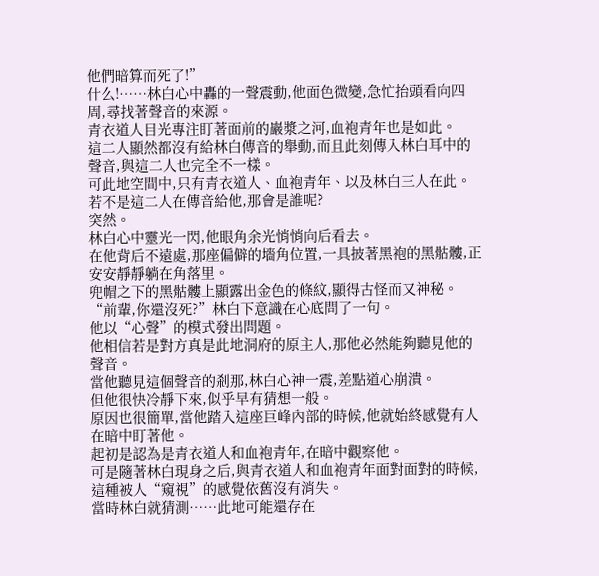他們暗算而死了!”
什么!……林白心中轟的一聲震動,他面色微變,急忙抬頭看向四周,尋找著聲音的來源。
青衣道人目光專注盯著面前的巖漿之河,血袍青年也是如此。
這二人顯然都沒有給林白傳音的舉動,而且此刻傳入林白耳中的聲音,與這二人也完全不一樣。
可此地空間中,只有青衣道人、血袍青年、以及林白三人在此。
若不是這二人在傳音給他,那會是誰呢?
突然。
林白心中靈光一閃,他眼角余光悄悄向后看去。
在他背后不遠處,那座偏僻的墻角位置,一具披著黑袍的黑骷髏,正安安靜靜躺在角落里。
兜帽之下的黑骷髏上顯露出金色的條紋,顯得古怪而又神秘。
“前輩,你還沒死?”林白下意識在心底問了一句。
他以“心聲”的模式發出問題。
他相信若是對方真是此地洞府的原主人,那他必然能夠聽見他的聲音。
當他聽見這個聲音的剎那,林白心神一震,差點道心崩潰。
但他很快冷靜下來,似乎早有猜想一般。
原因也很簡單,當他踏入這座巨峰內部的時候,他就始終感覺有人在暗中盯著他。
起初是認為是青衣道人和血袍青年,在暗中觀察他。
可是隨著林白現身之后,與青衣道人和血袍青年面對面對的時候,這種被人“窺視”的感覺依舊沒有消失。
當時林白就猜測……此地可能還存在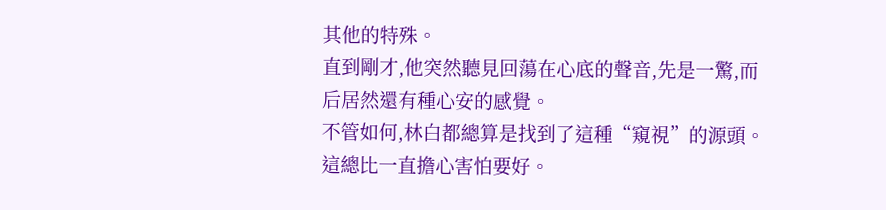其他的特殊。
直到剛才,他突然聽見回蕩在心底的聲音,先是一驚,而后居然還有種心安的感覺。
不管如何,林白都總算是找到了這種“窺視”的源頭。
這總比一直擔心害怕要好。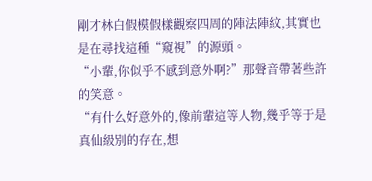剛才林白假模假樣觀察四周的陣法陣紋,其實也是在尋找這種“窺視”的源頭。
“小輩,你似乎不感到意外啊?”那聲音帶著些許的笑意。
“有什么好意外的,像前輩這等人物,幾乎等于是真仙級別的存在,想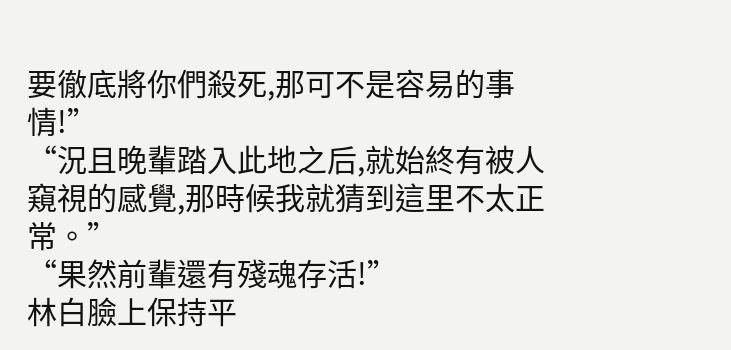要徹底將你們殺死,那可不是容易的事情!”
“況且晚輩踏入此地之后,就始終有被人窺視的感覺,那時候我就猜到這里不太正常。”
“果然前輩還有殘魂存活!”
林白臉上保持平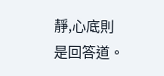靜,心底則是回答道。